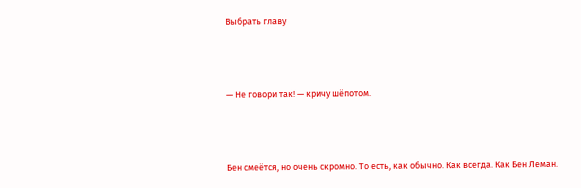Выбрать главу



— Не говори так! — кричу шёпотом.



Бен смеётся, но очень скромно. То есть, как обычно. Как всегда. Как Бен Леман.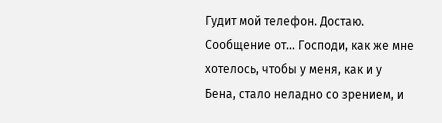Гудит мой телефон. Достаю. Сообщение от... Господи, как же мне хотелось, чтобы у меня, как и у Бена, стало неладно со зрением, и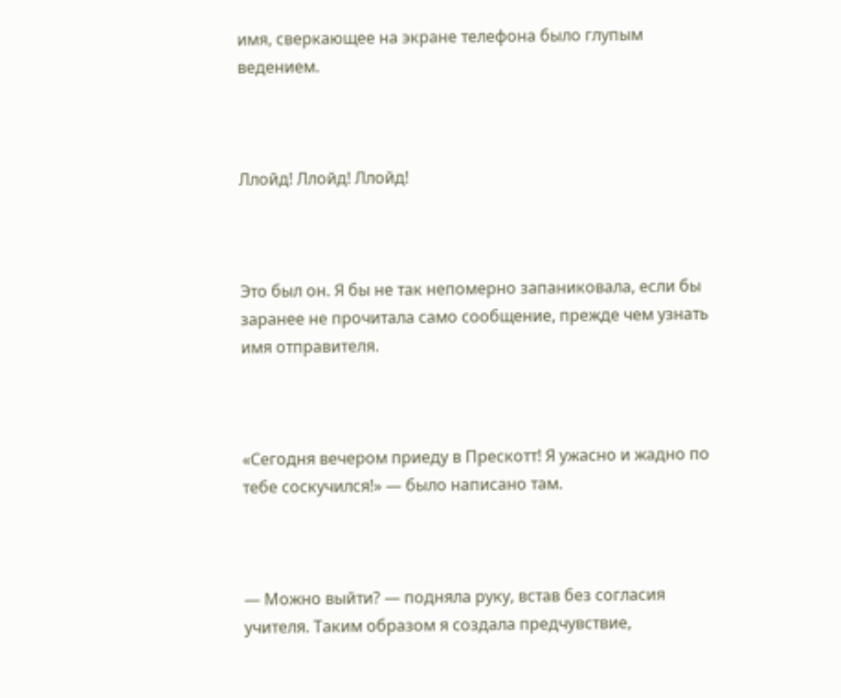имя, сверкающее на экране телефона было глупым ведением.



Ллойд! Ллойд! Ллойд!



Это был он. Я бы не так непомерно запаниковала, если бы заранее не прочитала само сообщение, прежде чем узнать имя отправителя.



«Сегодня вечером приеду в Прескотт! Я ужасно и жадно по тебе соскучился!» — было написано там.



— Можно выйти? — подняла руку, встав без согласия учителя. Таким образом я создала предчувствие,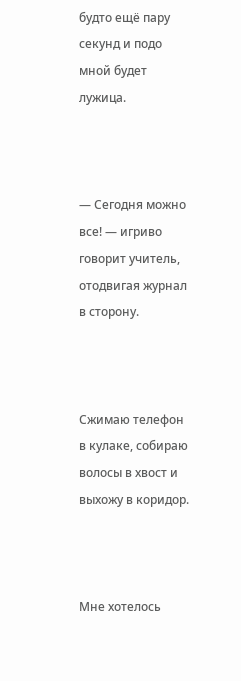будто ещё пару секунд и подо мной будет лужица.



— Сегодня можно все! — игриво говорит учитель, отодвигая журнал в сторону.



Сжимаю телефон в кулаке, собираю волосы в хвост и выхожу в коридор.



Мне хотелось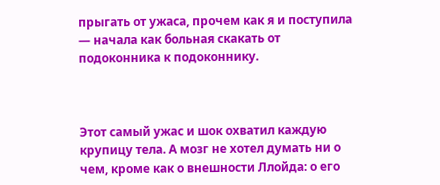прыгать от ужаса, прочем как я и поступила — начала как больная скакать от подоконника к подоконнику.



Этот самый ужас и шок охватил каждую крупицу тела. А мозг не хотел думать ни о чем, кроме как о внешности Ллойда: о его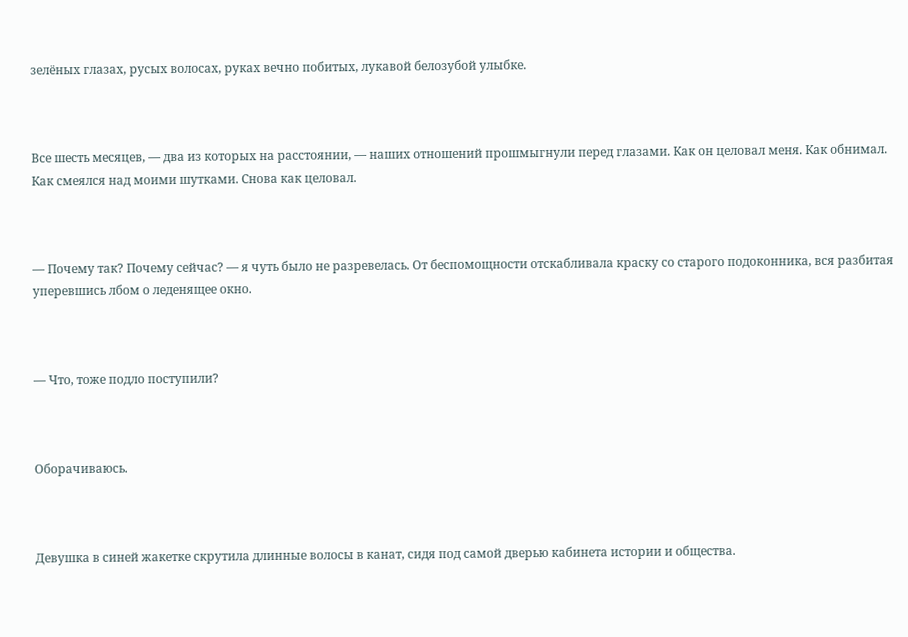зелёных глазах, русых волосах, руках вечно побитых, лукавой белозубой улыбке.



Все шесть месяцев, — два из которых на расстоянии, — наших отношений прошмыгнули перед глазами. Как он целовал меня. Как обнимал. Как смеялся над моими шутками. Снова как целовал.



— Почему так? Почему сейчас? — я чуть было не разревелась. От беспомощности отскабливала краску со старого подоконника, вся разбитая уперевшись лбом о леденящее окно.



— Что, тоже подло поступили?



Оборачиваюсь.



Девушка в синей жакетке скрутила длинные волосы в канат, сидя под самой дверью кабинета истории и общества.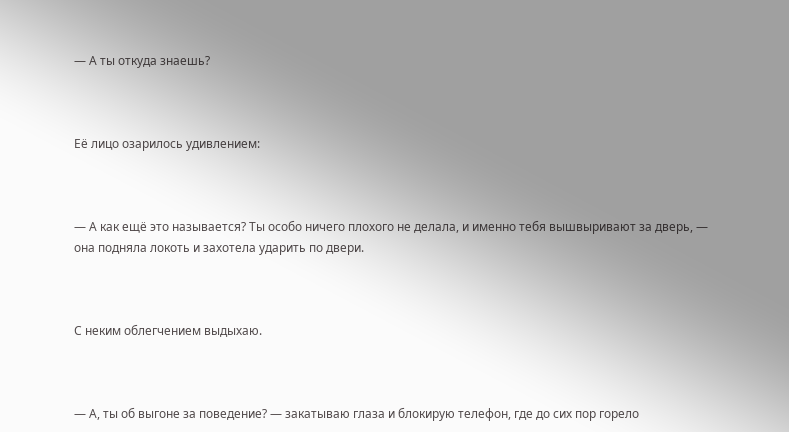— А ты откуда знаешь?



Её лицо озарилось удивлением:



— А как ещё это называется? Ты особо ничего плохого не делала, и именно тебя вышвыривают за дверь, — она подняла локоть и захотела ударить по двери.



С неким облегчением выдыхаю.



— А, ты об выгоне за поведение? — закатываю глаза и блокирую телефон, где до сих пор горело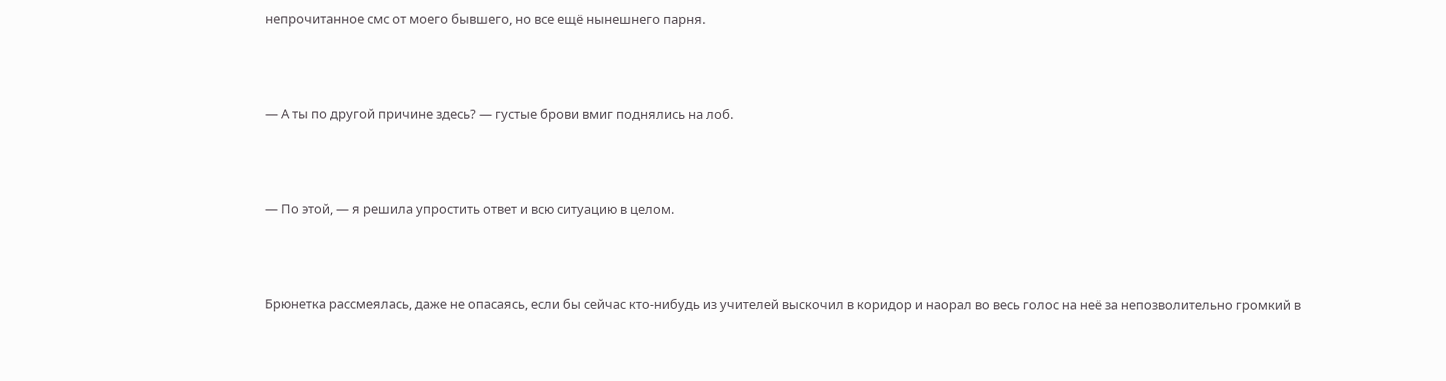непрочитанное смс от моего бывшего, но все ещё нынешнего парня.



— А ты по другой причине здесь? — густые брови вмиг поднялись на лоб.



— По этой, — я решила упростить ответ и всю ситуацию в целом.



Брюнетка рассмеялась, даже не опасаясь, если бы сейчас кто-нибудь из учителей выскочил в коридор и наорал во весь голос на неё за непозволительно громкий в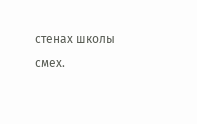стенах школы смех.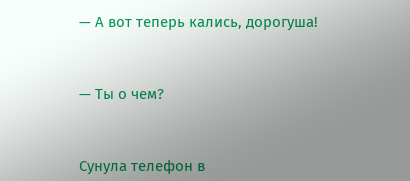— А вот теперь кались, дорогуша!



— Ты о чем?



Сунула телефон в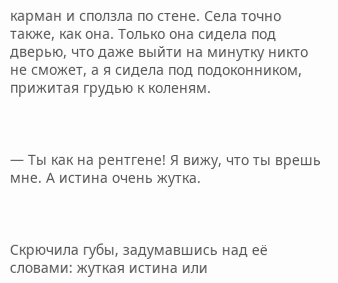карман и сползла по стене. Села точно также, как она. Только она сидела под дверью, что даже выйти на минутку никто не сможет, а я сидела под подоконником, прижитая грудью к коленям.



— Ты как на рентгене! Я вижу, что ты врешь мне. А истина очень жутка.



Скрючила губы, задумавшись над её словами: жуткая истина или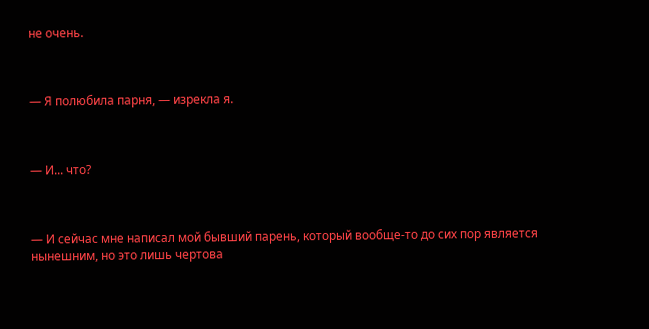не очень.



— Я полюбила парня, — изрекла я.



— И... что?



— И сейчас мне написал мой бывший парень, который вообще-то до сих пор является нынешним, но это лишь чертова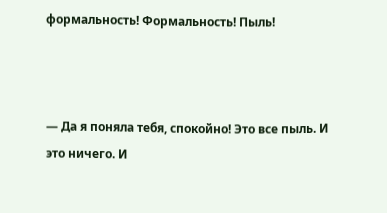формальность! Формальность! Пыль!



— Да я поняла тебя, спокойно! Это все пыль. И это ничего. И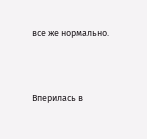все же нормально.



Вперилась в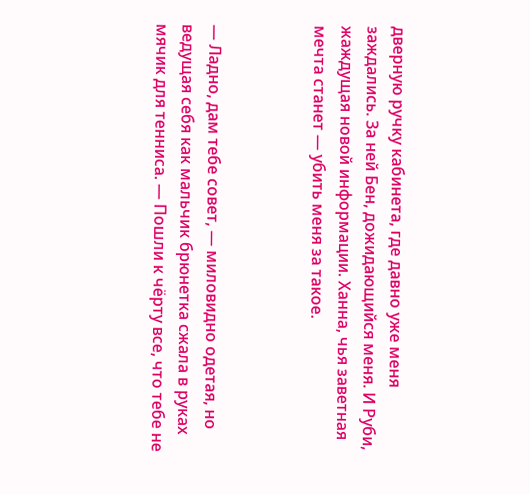дверную ручку кабинета, где давно уже меня заждались. За ней Бен, дожидающийся меня. И Руби, жаждущая новой информации. Ханна, чья заветная мечта станет — убить меня за такое.



— Ладно, дам тебе совет, — миловидно одетая, но ведущая себя как мальчик брюнетка сжала в руках мячик для тенниса. — Пошли к чёрту все, что тебе не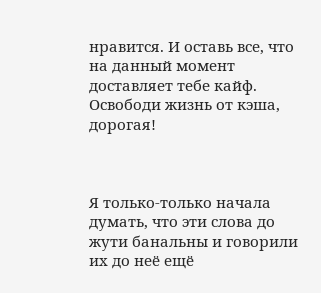нравится. И оставь все, что на данный момент доставляет тебе кайф. Освободи жизнь от кэша, дорогая!



Я только-только начала думать, что эти слова до жути банальны и говорили их до неё ещё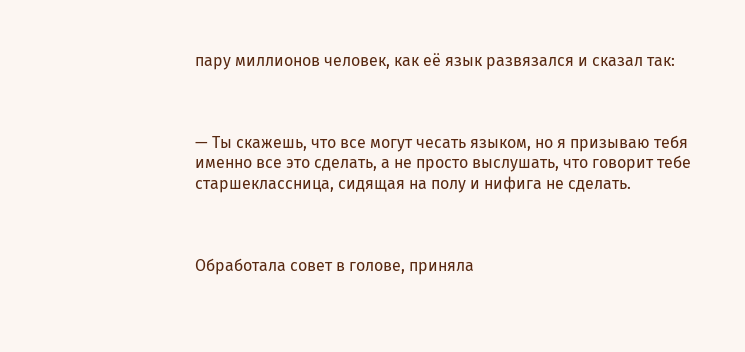пару миллионов человек, как её язык развязался и сказал так:



— Ты скажешь, что все могут чесать языком, но я призываю тебя именно все это сделать, а не просто выслушать, что говорит тебе старшеклассница, сидящая на полу и нифига не сделать.



Обработала совет в голове, приняла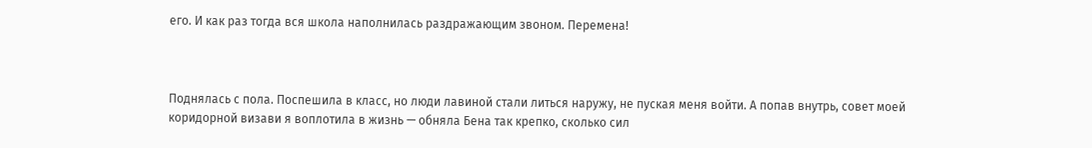его. И как раз тогда вся школа наполнилась раздражающим звоном. Перемена!



Поднялась с пола. Поспешила в класс, но люди лавиной стали литься наружу, не пуская меня войти. А попав внутрь, совет моей коридорной визави я воплотила в жизнь — обняла Бена так крепко, сколько сил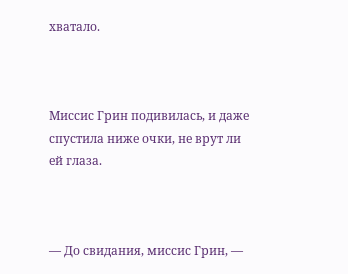хватало.



Миссис Грин подивилась, и даже спустила ниже очки, не врут ли ей глаза.



— До свидания, миссис Грин, —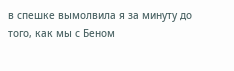в спешке вымолвила я за минуту до того, как мы с Беном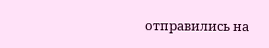отправились на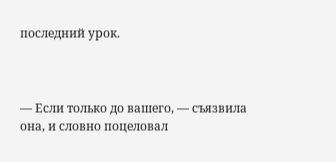последний урок.



— Если только до вашего, — съязвила она, и словно поцеловал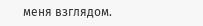меня взглядом.